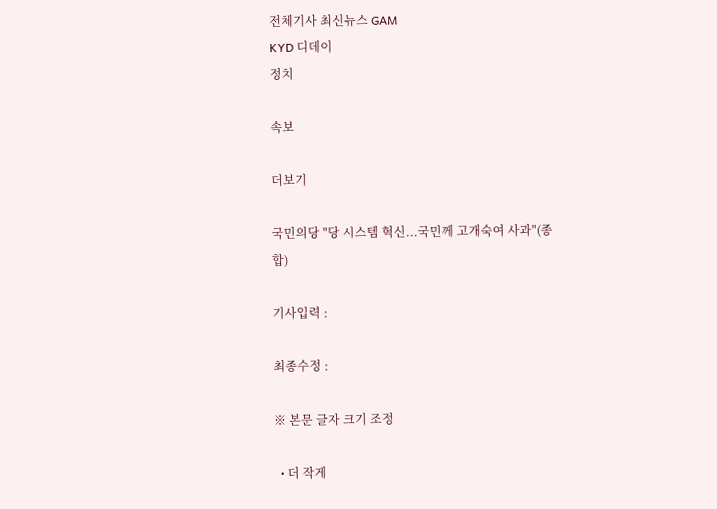전체기사 최신뉴스 GAM
KYD 디데이
정치

속보

더보기

국민의당 "당 시스템 혁신...국민께 고개숙여 사과"(종합)

기사입력 :

최종수정 :

※ 본문 글자 크기 조정

  • 더 작게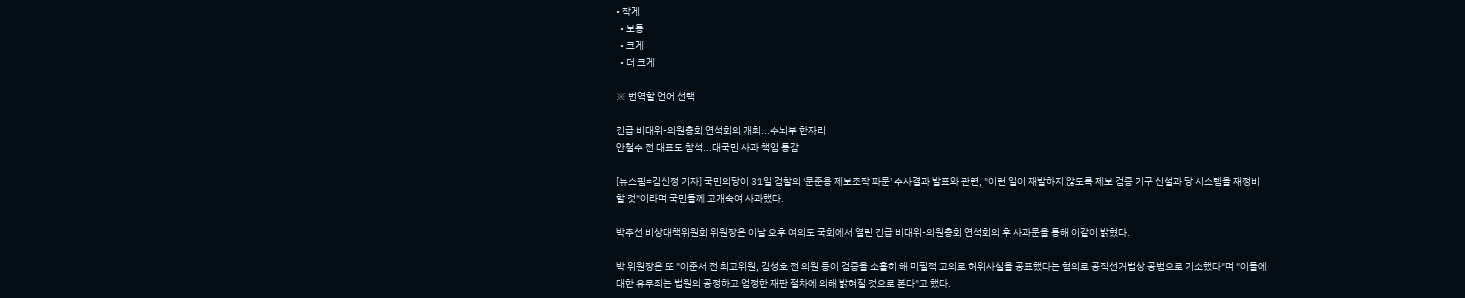• 작게
  • 보통
  • 크게
  • 더 크게

※ 번역할 언어 선택

긴급 비대위-의원총회 연석회의 개최...수뇌부 한자리
안철수 전 대표도 참석...대국민 사과 책임 통감

[뉴스핌=김신정 기자] 국민의당이 31일 검찰의 '문준용 제보조작 파문' 수사결과 발표와 관련, "이런 일이 재발하지 않도록 제보 검증 기구 신설과 당 시스템을 재정비할 것"이라며 국민들께 고개숙여 사과했다.

박주선 비상대책위원회 위원장은 이날 오후 여의도 국회에서 열린 긴급 비대위-의원총회 연석회의 후 사과문을 통해 이같이 밝혔다.

박 위원장은 또 "이준서 전 최고위원, 김성호 전 의원 등이 검증을 소홀히 해 미필적 고의로 허위사실을 공표했다는 혐의로 공직선거법상 공범으로 기소했다"며 "이들에 대한 유무죄는 법원의 공정하고 엄정한 재판 절차에 의해 밝혀질 것으로 본다"고 했다.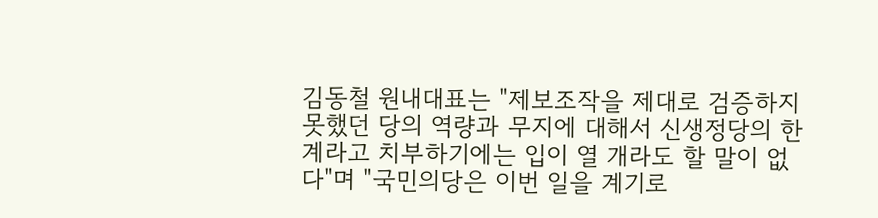김동철 원내대표는 "제보조작을 제대로 검증하지 못했던 당의 역량과 무지에 대해서 신생정당의 한계라고 치부하기에는 입이 열 개라도 할 말이 없다"며 "국민의당은 이번 일을 계기로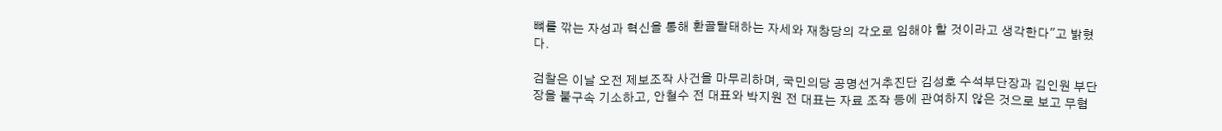뼈를 깎는 자성과 혁신을 통해 환골탈태하는 자세와 재창당의 각오로 임해야 할 것이라고 생각한다"고 밝혔다.

검찰은 이날 오전 제보조작 사건을 마무리하며, 국민의당 공명선거추진단 김성호 수석부단장과 김인원 부단장을 불구속 기소하고, 안철수 전 대표와 박지원 전 대표는 자료 조작 등에 관여하지 않은 것으로 보고 무혐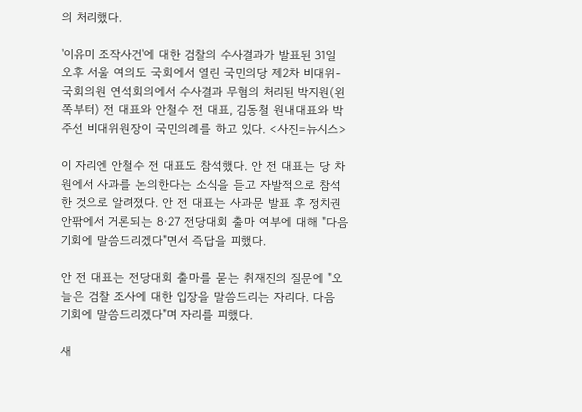의 처리했다.

'이유미 조작사건'에 대한 검찰의 수사결과가 발표된 31일 오후 서울 여의도 국회에서 열린 국민의당 제2차 비대위-국회의원 연석회의에서 수사결과 무혐의 처리된 박지원(왼쪽부터) 전 대표와 안철수 전 대표, 김동철 원내대표와 박주선 비대위원장이 국민의례를 하고 있다. <사진=뉴시스>

이 자리엔 안철수 전 대표도 참석했다. 안 전 대표는 당 차원에서 사과를 논의한다는 소식을 듣고 자발적으로 참석한 것으로 알려졌다. 안 전 대표는 사과문 발표 후 정치권 안팎에서 거론되는 8·27 전당대회 출마 여부에 대해 "다음 기회에 말씀드리겠다"면서 즉답을 피했다.

안 전 대표는 전당대회 출마를 묻는 취재진의 질문에 "오늘은 검찰 조사에 대한 입장을 말씀드리는 자리다. 다음 기회에 말씀드리겠다"며 자리를 피했다.

새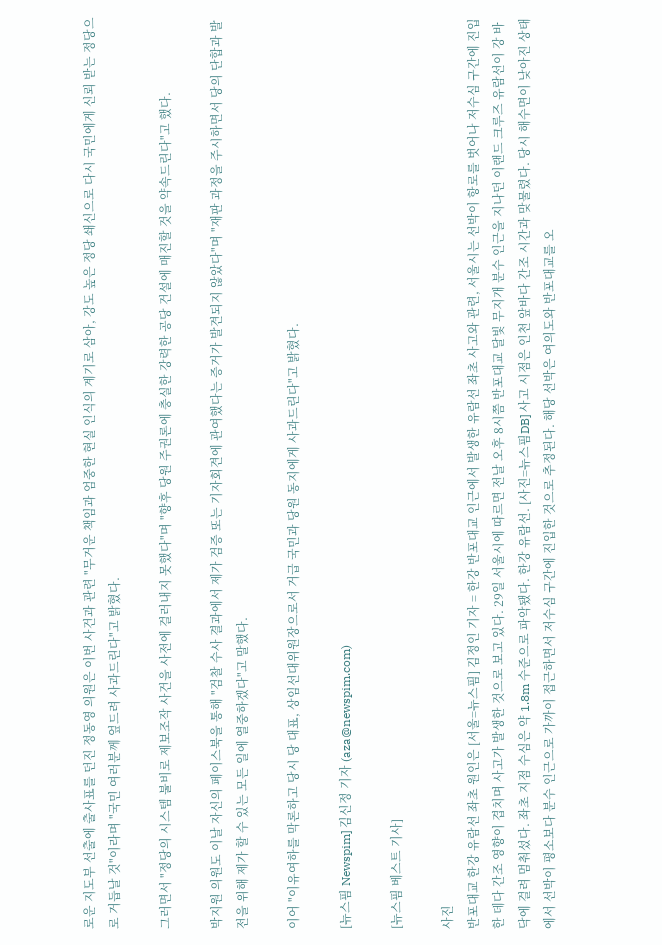로운 지도부 선출에 출사표를 던진 정동영 의원은 이번 사건과 관련 "무거운 책임과 엄중한 현실 인식의 계기로 삼아, 강도 높은 정당 쇄신으로 다시 국민에게 신뢰 받는 정당으로 거듭날 것"이라며 "국민 여러분께 엎드려 사과드린다"고 밝혔다.

그러면서 "정당의 시스템 불비로 제보조작 사건을 사전에 걸러내지 못했다"며 "향후 당원 주권론에 충실한 강력한 공당 건설에 매진할 것을 약속드린다"고 했다.

박지원 의원도 이날 자신의 페이스북을 통해 "검찰 수사 결과에서 제가 검증 또는 기자회견에 관여했다는 증거가 발견되지 않았다"며 "재판 과정을 주시하면서 당의 단합과 발전을 위해 제가 할 수 있는 모든 일에 열중하겠다"고 말했다.

이어 "이유여하를 막론하고 당시 당 대표, 상임선대위원장으로서 거급 국민과 당원 동지에게 사과드린다"고 밝혔다.

[뉴스핌 Newspim] 김신정 기자 (aza@newspim.com)

[뉴스핌 베스트 기사]

사진
반포대교 한강 유람선 좌초 원인은 [서울=뉴스핌] 김정인 기자 = 한강 반포대교 인근에서 발생한 유람선 좌초 사고와 관련, 서울시는 선박이 항로를 벗어나 저수심 구간에 진입한 데다 간조 영향이 겹치며 사고가 발생한 것으로 보고 있다. 29일 서울시에 따르면 전날 오후 8시쯤 반포대교 달빛 무지개 분수 인근을 지나던 이랜드 크루즈 유람선이 강 바닥에 걸려 멈춰섰다. 좌초 지점 수심은 약 1.8m 수준으로 파악됐다. 한강 유람선. [사진=뉴스핌DB] 사고 시점은 인천 앞바다 간조 시간과 맞물렸다. 당시 해수면이 낮아진 상태에서 선박이 평소보다 분수 인근으로 가까이 접근하면서 저수심 구간에 진입한 것으로 추정된다. 해당 선박은 여의도와 반포대교를 오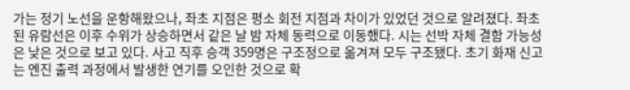가는 정기 노선을 운항해왔으나, 좌초 지점은 평소 회전 지점과 차이가 있었던 것으로 알려졌다. 좌초된 유람선은 이후 수위가 상승하면서 같은 날 밤 자체 동력으로 이동했다. 시는 선박 자체 결함 가능성은 낮은 것으로 보고 있다. 사고 직후 승객 359명은 구조정으로 옮겨져 모두 구조됐다. 초기 화재 신고는 엔진 출력 과정에서 발생한 연기를 오인한 것으로 확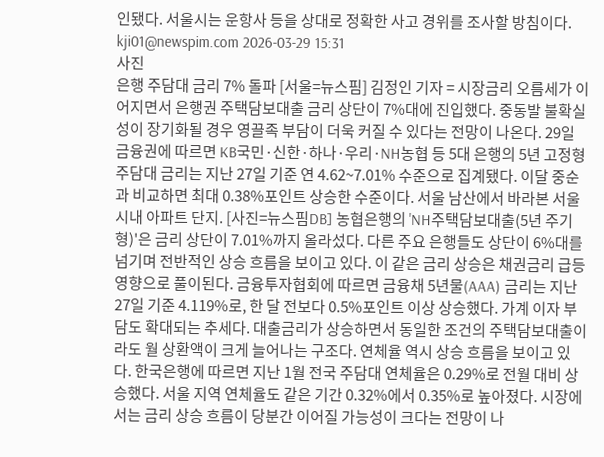인됐다. 서울시는 운항사 등을 상대로 정확한 사고 경위를 조사할 방침이다. kji01@newspim.com 2026-03-29 15:31
사진
은행 주담대 금리 7% 돌파 [서울=뉴스핌] 김정인 기자 = 시장금리 오름세가 이어지면서 은행권 주택담보대출 금리 상단이 7%대에 진입했다. 중동발 불확실성이 장기화될 경우 영끌족 부담이 더욱 커질 수 있다는 전망이 나온다. 29일 금융권에 따르면 KB국민·신한·하나·우리·NH농협 등 5대 은행의 5년 고정형 주담대 금리는 지난 27일 기준 연 4.62~7.01% 수준으로 집계됐다. 이달 중순과 비교하면 최대 0.38%포인트 상승한 수준이다. 서울 남산에서 바라본 서울 시내 아파트 단지. [사진=뉴스핌DB] 농협은행의 'NH주택담보대출(5년 주기형)'은 금리 상단이 7.01%까지 올라섰다. 다른 주요 은행들도 상단이 6%대를 넘기며 전반적인 상승 흐름을 보이고 있다. 이 같은 금리 상승은 채권금리 급등 영향으로 풀이된다. 금융투자협회에 따르면 금융채 5년물(AAA) 금리는 지난 27일 기준 4.119%로, 한 달 전보다 0.5%포인트 이상 상승했다. 가계 이자 부담도 확대되는 추세다. 대출금리가 상승하면서 동일한 조건의 주택담보대출이라도 월 상환액이 크게 늘어나는 구조다. 연체율 역시 상승 흐름을 보이고 있다. 한국은행에 따르면 지난 1월 전국 주담대 연체율은 0.29%로 전월 대비 상승했다. 서울 지역 연체율도 같은 기간 0.32%에서 0.35%로 높아졌다. 시장에서는 금리 상승 흐름이 당분간 이어질 가능성이 크다는 전망이 나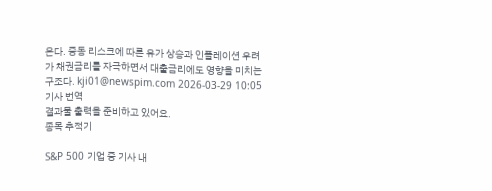온다. 중동 리스크에 따른 유가 상승과 인플레이션 우려가 채권금리를 자극하면서 대출금리에도 영향을 미치는 구조다. kji01@newspim.com 2026-03-29 10:05
기사 번역
결과물 출력을 준비하고 있어요.
종목 추적기

S&P 500 기업 중 기사 내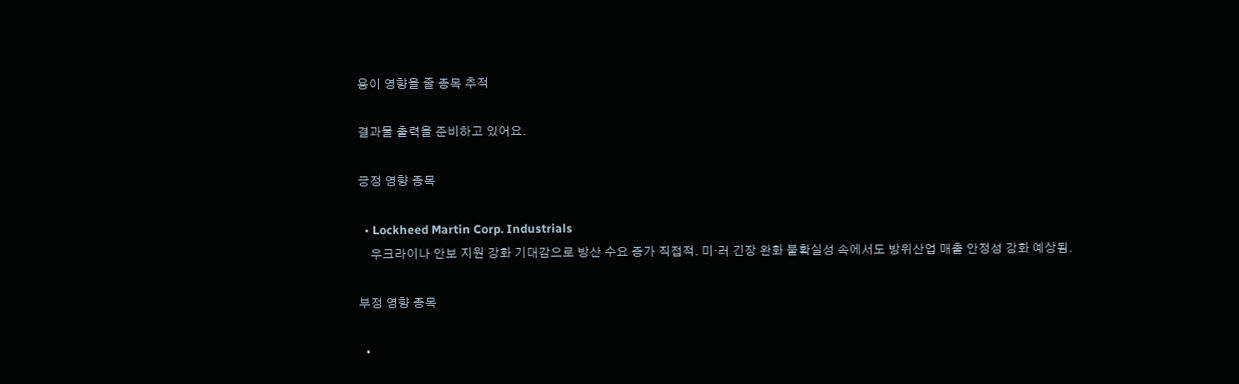용이 영향을 줄 종목 추적

결과물 출력을 준비하고 있어요.

긍정 영향 종목

  • Lockheed Martin Corp. Industrials
    우크라이나 안보 지원 강화 기대감으로 방산 수요 증가 직접적. 미·러 긴장 완화 불확실성 속에서도 방위산업 매출 안정성 강화 예상됨.

부정 영향 종목

  •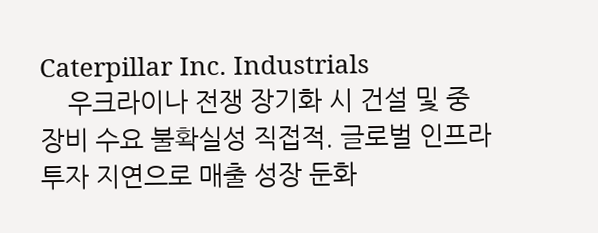Caterpillar Inc. Industrials
    우크라이나 전쟁 장기화 시 건설 및 중장비 수요 불확실성 직접적. 글로벌 인프라 투자 지연으로 매출 성장 둔화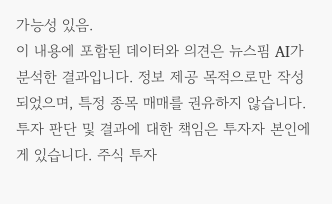가능성 있음.
이 내용에 포함된 데이터와 의견은 뉴스핌 AI가 분석한 결과입니다. 정보 제공 목적으로만 작성되었으며, 특정 종목 매매를 권유하지 않습니다. 투자 판단 및 결과에 대한 책임은 투자자 본인에게 있습니다. 주식 투자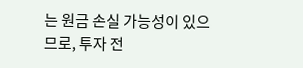는 원금 손실 가능성이 있으므로, 투자 전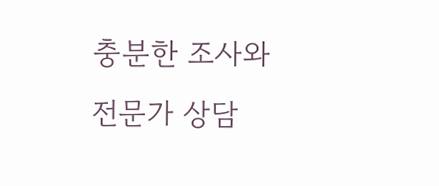충분한 조사와 전문가 상담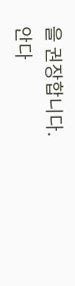을 권장합니다.
안다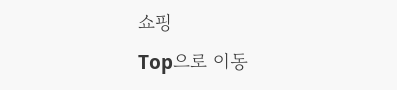쇼핑
Top으로 이동